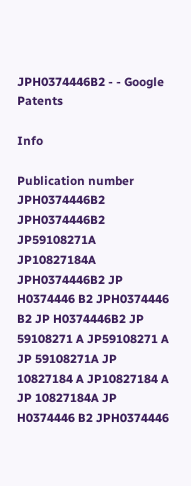JPH0374446B2 - - Google Patents

Info

Publication number
JPH0374446B2
JPH0374446B2 JP59108271A JP10827184A JPH0374446B2 JP H0374446 B2 JPH0374446 B2 JP H0374446B2 JP 59108271 A JP59108271 A JP 59108271A JP 10827184 A JP10827184 A JP 10827184A JP H0374446 B2 JPH0374446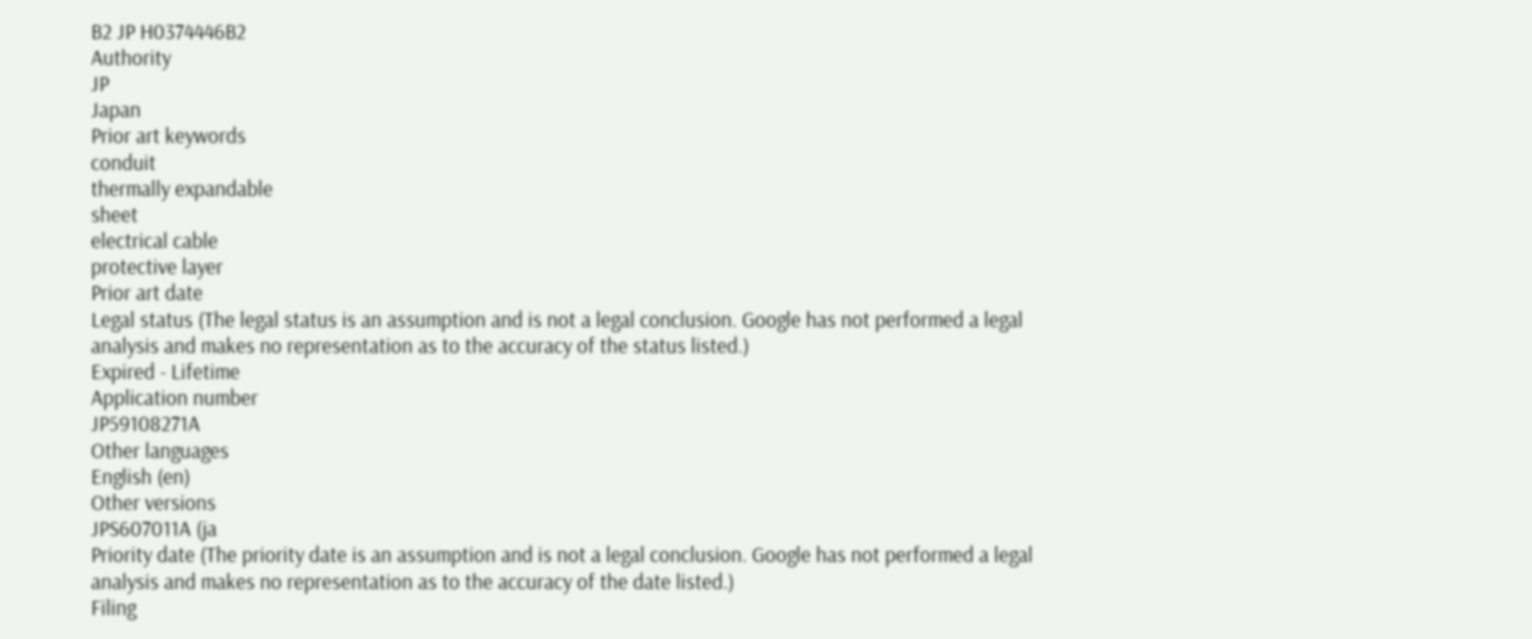B2 JP H0374446B2
Authority
JP
Japan
Prior art keywords
conduit
thermally expandable
sheet
electrical cable
protective layer
Prior art date
Legal status (The legal status is an assumption and is not a legal conclusion. Google has not performed a legal analysis and makes no representation as to the accuracy of the status listed.)
Expired - Lifetime
Application number
JP59108271A
Other languages
English (en)
Other versions
JPS607011A (ja
Priority date (The priority date is an assumption and is not a legal conclusion. Google has not performed a legal analysis and makes no representation as to the accuracy of the date listed.)
Filing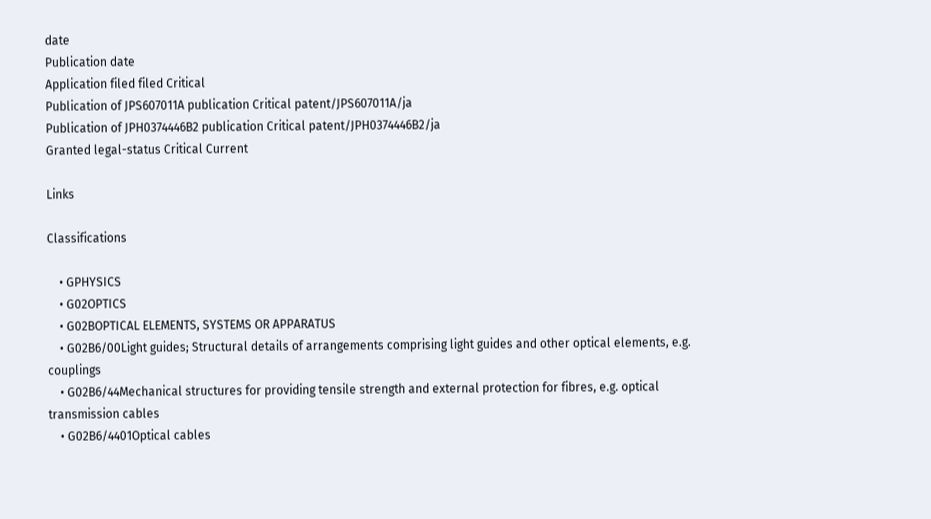date
Publication date
Application filed filed Critical
Publication of JPS607011A publication Critical patent/JPS607011A/ja
Publication of JPH0374446B2 publication Critical patent/JPH0374446B2/ja
Granted legal-status Critical Current

Links

Classifications

    • GPHYSICS
    • G02OPTICS
    • G02BOPTICAL ELEMENTS, SYSTEMS OR APPARATUS
    • G02B6/00Light guides; Structural details of arrangements comprising light guides and other optical elements, e.g. couplings
    • G02B6/44Mechanical structures for providing tensile strength and external protection for fibres, e.g. optical transmission cables
    • G02B6/4401Optical cables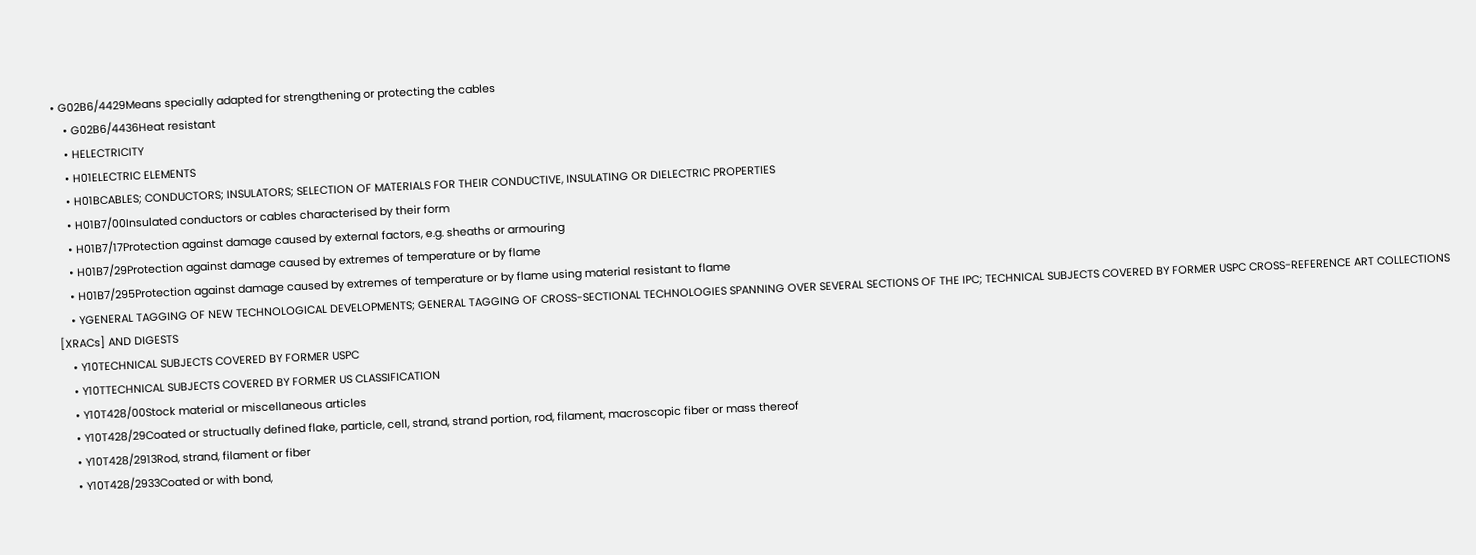• G02B6/4429Means specially adapted for strengthening or protecting the cables
    • G02B6/4436Heat resistant
    • HELECTRICITY
    • H01ELECTRIC ELEMENTS
    • H01BCABLES; CONDUCTORS; INSULATORS; SELECTION OF MATERIALS FOR THEIR CONDUCTIVE, INSULATING OR DIELECTRIC PROPERTIES
    • H01B7/00Insulated conductors or cables characterised by their form
    • H01B7/17Protection against damage caused by external factors, e.g. sheaths or armouring
    • H01B7/29Protection against damage caused by extremes of temperature or by flame
    • H01B7/295Protection against damage caused by extremes of temperature or by flame using material resistant to flame
    • YGENERAL TAGGING OF NEW TECHNOLOGICAL DEVELOPMENTS; GENERAL TAGGING OF CROSS-SECTIONAL TECHNOLOGIES SPANNING OVER SEVERAL SECTIONS OF THE IPC; TECHNICAL SUBJECTS COVERED BY FORMER USPC CROSS-REFERENCE ART COLLECTIONS [XRACs] AND DIGESTS
    • Y10TECHNICAL SUBJECTS COVERED BY FORMER USPC
    • Y10TTECHNICAL SUBJECTS COVERED BY FORMER US CLASSIFICATION
    • Y10T428/00Stock material or miscellaneous articles
    • Y10T428/29Coated or structually defined flake, particle, cell, strand, strand portion, rod, filament, macroscopic fiber or mass thereof
    • Y10T428/2913Rod, strand, filament or fiber
    • Y10T428/2933Coated or with bond,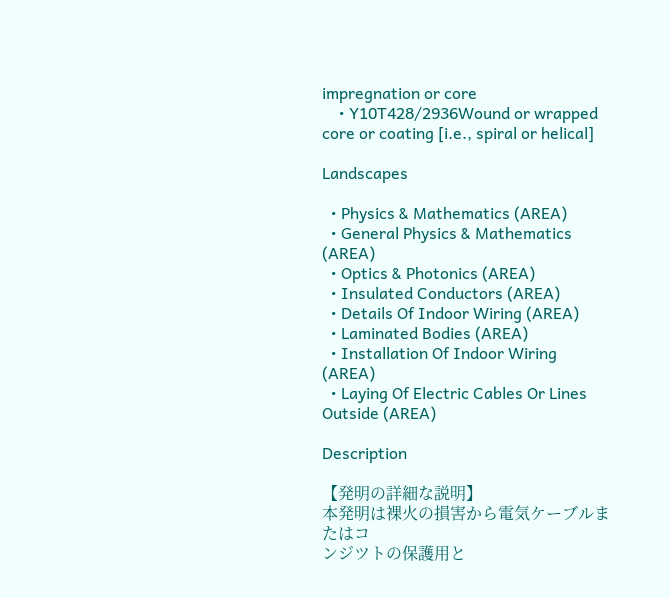impregnation or core
    • Y10T428/2936Wound or wrapped core or coating [i.e., spiral or helical]

Landscapes

  • Physics & Mathematics (AREA)
  • General Physics & Mathematics (AREA)
  • Optics & Photonics (AREA)
  • Insulated Conductors (AREA)
  • Details Of Indoor Wiring (AREA)
  • Laminated Bodies (AREA)
  • Installation Of Indoor Wiring (AREA)
  • Laying Of Electric Cables Or Lines Outside (AREA)

Description

【発明の詳細な説明】
本発明は裸火の損害から電気ケーブルまたはコ
ンジツトの保護用と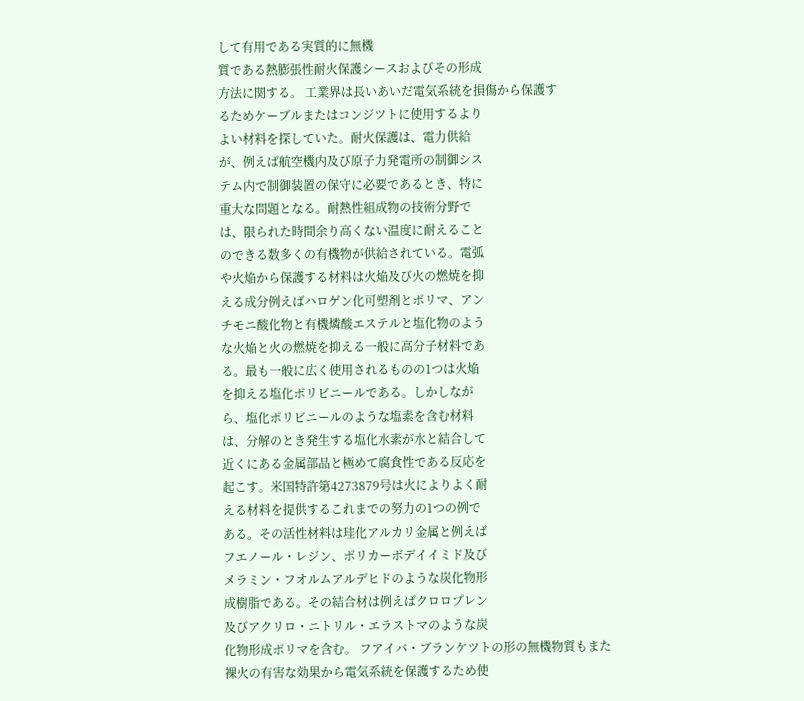して有用である実質的に無機
質である熱膨張性耐火保護シースおよびその形成
方法に関する。 工業界は長いあいだ電気系統を損傷から保護す
るためケーブルまたはコンジツトに使用するより
よい材料を探していた。耐火保護は、電力供給
が、例えば航空機内及び原子力発電所の制御シス
テム内で制御装置の保守に必要であるとき、特に
重大な問題となる。耐熱性組成物の技術分野で
は、限られた時間余り高くない温度に耐えること
のできる数多くの有機物が供給されている。電弧
や火焔から保護する材料は火焔及び火の燃焼を抑
える成分例えばハロゲン化可塑剤とポリマ、アン
チモニ酸化物と有機燐酸エステルと塩化物のよう
な火焔と火の燃焼を抑える一般に高分子材料であ
る。最も一般に広く使用されるものの1つは火焔
を抑える塩化ポリビニールである。しかしなが
ら、塩化ポリビニールのような塩素を含む材料
は、分解のとき発生する塩化水素が水と結合して
近くにある金属部品と極めて腐食性である反応を
起こす。米国特許第4273879号は火によりよく耐
える材料を提供するこれまでの努力の1つの例で
ある。その活性材料は珪化アルカリ金属と例えば
フエノール・レジン、ポリカーボデイイミド及び
メラミン・フオルムアルデヒドのような炭化物形
成樹脂である。その結合材は例えばクロロプレン
及びアクリロ・ニトリル・エラストマのような炭
化物形成ポリマを含む。 フアイバ・ブランケツトの形の無機物質もまた
裸火の有害な効果から電気系統を保護するため使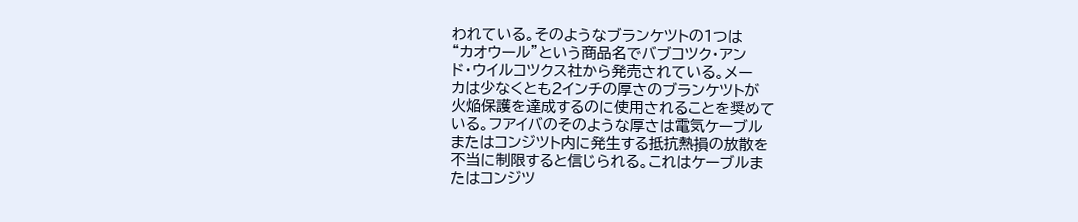われている。そのようなブランケツトの1つは
“カオウール”という商品名でバブコツク・アン
ド・ウイルコツクス社から発売されている。メー
カは少なくとも2インチの厚さのブランケツトが
火焔保護を達成するのに使用されることを奨めて
いる。フアイバのそのような厚さは電気ケーブル
またはコンジツト内に発生する抵抗熱損の放散を
不当に制限すると信じられる。これはケーブルま
たはコンジツ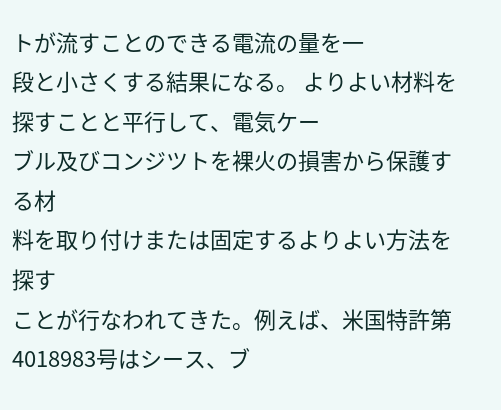トが流すことのできる電流の量を一
段と小さくする結果になる。 よりよい材料を探すことと平行して、電気ケー
ブル及びコンジツトを裸火の損害から保護する材
料を取り付けまたは固定するよりよい方法を探す
ことが行なわれてきた。例えば、米国特許第
4018983号はシース、ブ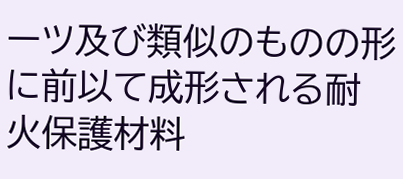ーツ及び類似のものの形
に前以て成形される耐火保護材料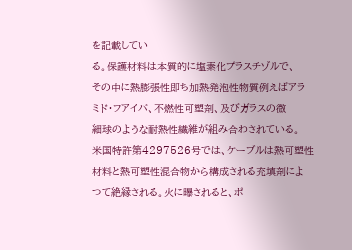を記載してい
る。保護材料は本質的に塩素化プラスチゾルで、
その中に熱膨張性即ち加熱発泡性物質例えばアラ
ミド・フアイバ、不燃性可塑剤、及びガラスの微
細球のような耐熱性繊維が組み合わされている。
米国特許第4297526号では、ケーブルは熱可塑性
材料と熱可塑性混合物から構成される充填剤によ
つて絶縁される。火に曝されると、ポ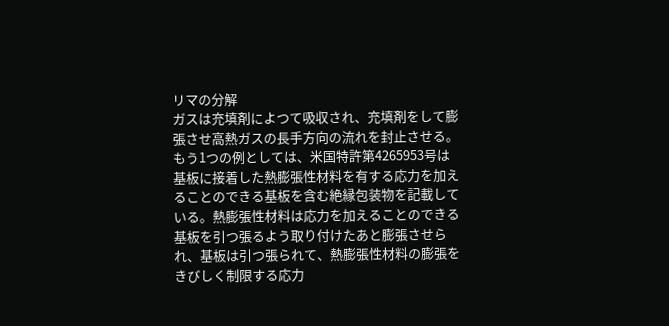リマの分解
ガスは充填剤によつて吸収され、充填剤をして膨
張させ高熱ガスの長手方向の流れを封止させる。
もう1つの例としては、米国特許第4265953号は
基板に接着した熱膨張性材料を有する応力を加え
ることのできる基板を含む絶縁包装物を記載して
いる。熱膨張性材料は応力を加えることのできる
基板を引つ張るよう取り付けたあと膨張させら
れ、基板は引つ張られて、熱膨張性材料の膨張を
きびしく制限する応力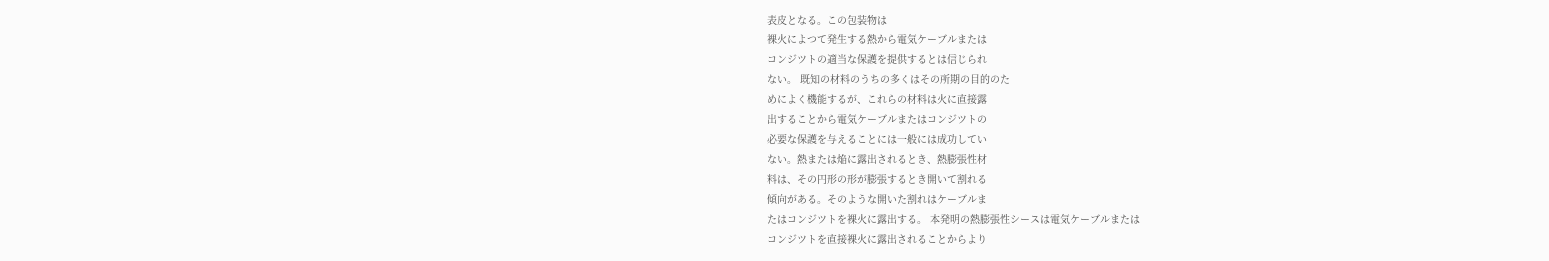表皮となる。この包装物は
裸火によつて発生する熱から電気ケーブルまたは
コンジツトの適当な保護を提供するとは信じられ
ない。 既知の材料のうちの多くはその所期の目的のた
めによく機能するが、これらの材料は火に直接露
出することから電気ケーブルまたはコンジツトの
必要な保護を与えることには一般には成功してい
ない。熱または焔に露出されるとき、熱膨張性材
料は、その円形の形が膨張するとき開いて割れる
傾向がある。そのような開いた割れはケーブルま
たはコンジツトを裸火に露出する。 本発明の熱膨張性シースは電気ケーブルまたは
コンジツトを直接裸火に露出されることからより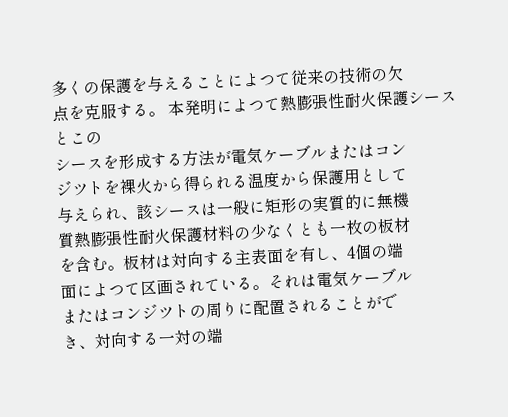多くの保護を与えることによつて従来の技術の欠
点を克服する。 本発明によつて熱膨張性耐火保護シースとこの
シースを形成する方法が電気ケーブルまたはコン
ジツトを裸火から得られる温度から保護用として
与えられ、該シースは一般に矩形の実質的に無機
質熱膨張性耐火保護材料の少なくとも一枚の板材
を含む。板材は対向する主表面を有し、4個の端
面によつて区画されている。それは電気ケーブル
またはコンジツトの周りに配置されることがで
き、対向する一対の端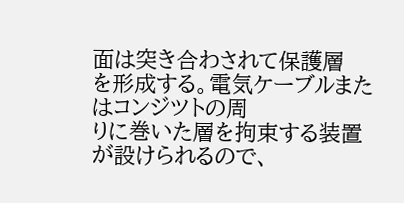面は突き合わされて保護層
を形成する。電気ケーブルまたはコンジツトの周
りに巻いた層を拘束する装置が設けられるので、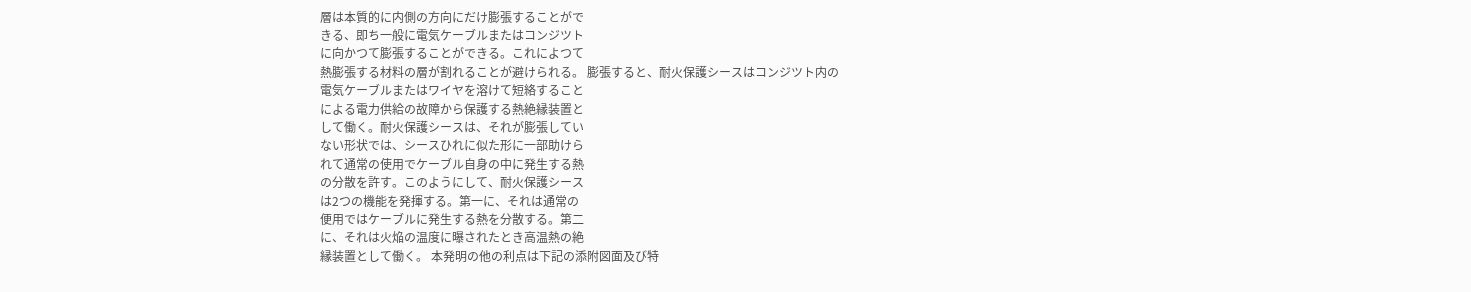層は本質的に内側の方向にだけ膨張することがで
きる、即ち一般に電気ケーブルまたはコンジツト
に向かつて膨張することができる。これによつて
熱膨張する材料の層が割れることが避けられる。 膨張すると、耐火保護シースはコンジツト内の
電気ケーブルまたはワイヤを溶けて短絡すること
による電力供給の故障から保護する熱絶縁装置と
して働く。耐火保護シースは、それが膨張してい
ない形状では、シースひれに似た形に一部助けら
れて通常の使用でケーブル自身の中に発生する熱
の分散を許す。このようにして、耐火保護シース
は2つの機能を発揮する。第一に、それは通常の
便用ではケーブルに発生する熱を分散する。第二
に、それは火焔の温度に曝されたとき高温熱の絶
縁装置として働く。 本発明の他の利点は下記の添附図面及び特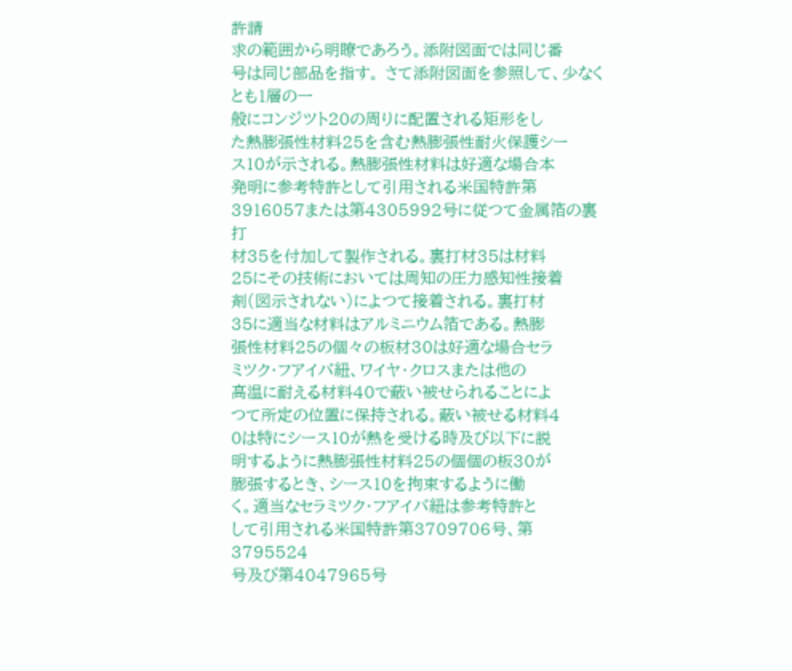許請
求の範囲から明瞭であろう。添附図面では同じ番
号は同じ部品を指す。 さて添附図面を参照して、少なくとも1層の一
般にコンジツト20の周りに配置される矩形をし
た熱膨張性材料25を含む熱膨張性耐火保護シー
ス10が示される。熱膨張性材料は好適な場合本
発明に参考特許として引用される米国特許第
3916057または第4305992号に従つて金属箔の裏打
材35を付加して製作される。裏打材35は材料
25にその技術においては周知の圧力感知性接着
剤(図示されない)によつて接着される。裏打材
35に適当な材料はアルミニウム箔である。熱膨
張性材料25の個々の板材30は好適な場合セラ
ミツク・フアイバ紐、ワイヤ・クロスまたは他の
高温に耐える材料40で蔽い被せられることによ
つて所定の位置に保持される。蔽い被せる材料4
0は特にシース10が熱を受ける時及び以下に説
明するように熱膨張性材料25の個個の板30が
膨張するとき、シース10を拘束するように働
く。適当なセラミツク・フアイバ紐は参考特許と
して引用される米国特許第3709706号、第3795524
号及び第4047965号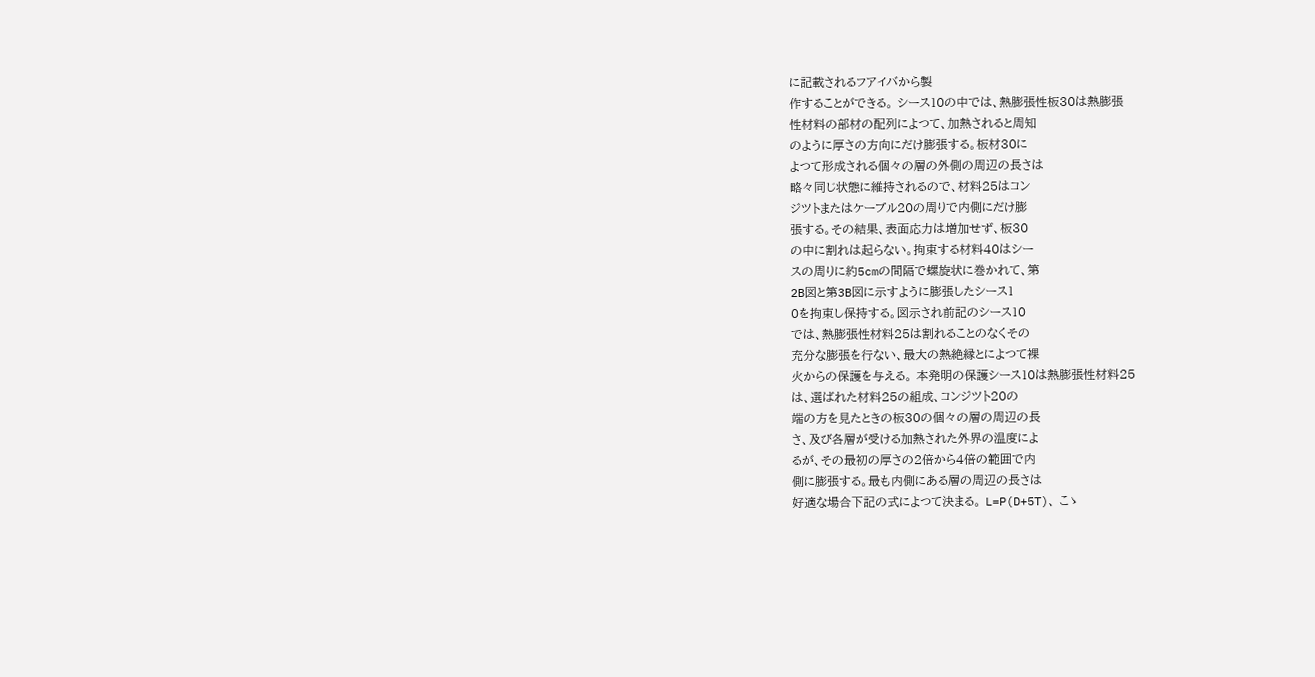に記載されるフアイバから製
作することができる。 シース10の中では、熱膨張性板30は熱膨張
性材料の部材の配列によつて、加熱されると周知
のように厚さの方向にだけ膨張する。板材30に
よつて形成される個々の層の外側の周辺の長さは
略々同じ状態に維持されるので、材料25はコン
ジツトまたはケーブル20の周りで内側にだけ膨
張する。その結果、表面応力は増加せず、板30
の中に割れは起らない。拘束する材料40はシー
スの周りに約5cmの間隔で螺旋状に巻かれて、第
2B図と第3B図に示すように膨張したシース1
0を拘束し保持する。図示され前記のシース10
では、熱膨張性材料25は割れることのなくその
充分な膨張を行ない、最大の熱絶縁とによつて裸
火からの保護を与える。 本発明の保護シース10は熱膨張性材料25
は、選ばれた材料25の組成、コンジツト20の
端の方を見たときの板30の個々の層の周辺の長
さ、及び各層が受ける加熱された外界の温度によ
るが、その最初の厚さの2倍から4倍の範囲で内
側に膨張する。最も内側にある層の周辺の長さは
好適な場合下記の式によつて決まる。 L=P(D+5T)、 こゝ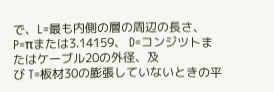で、L=最も内側の層の周辺の長さ、 P=πまたは3.14159、 D=コンジツトまたはケーブル20の外径、及
び T=板材30の膨張していないときの平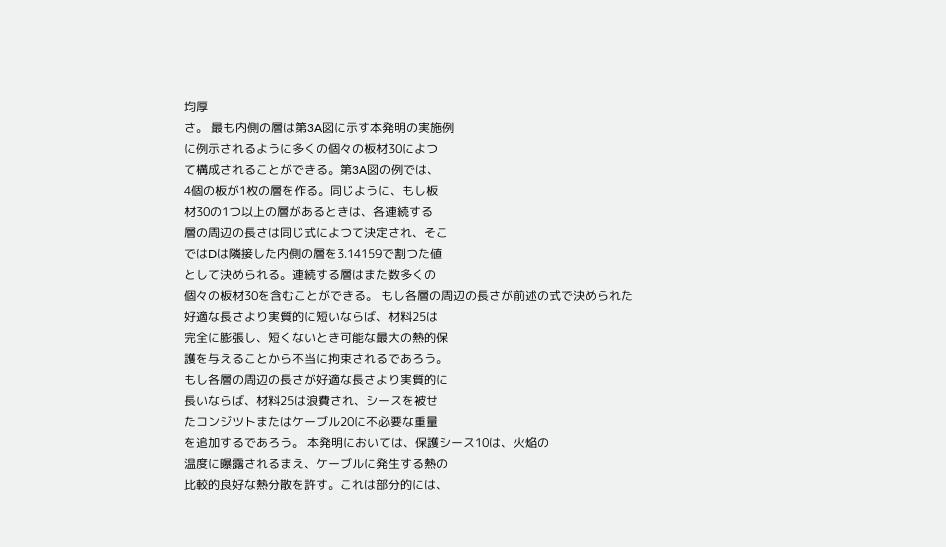均厚
さ。 最も内側の層は第3A図に示す本発明の実施例
に例示されるように多くの個々の板材30によつ
て構成されることができる。第3A図の例では、
4個の板が1枚の層を作る。同じように、もし板
材30の1つ以上の層があるときは、各連続する
層の周辺の長さは同じ式によつて決定され、そこ
ではDは隣接した内側の層を3.14159で割つた値
として決められる。連続する層はまた数多くの
個々の板材30を含むことができる。 もし各層の周辺の長さが前述の式で決められた
好適な長さより実質的に短いならば、材料25は
完全に膨張し、短くないとき可能な最大の熱的保
護を与えることから不当に拘束されるであろう。
もし各層の周辺の長さが好適な長さより実質的に
長いならば、材料25は浪費され、シースを被せ
たコンジツトまたはケーブル20に不必要な重量
を追加するであろう。 本発明においては、保護シース10は、火焔の
温度に曝露されるまえ、ケーブルに発生する熱の
比較的良好な熱分散を許す。これは部分的には、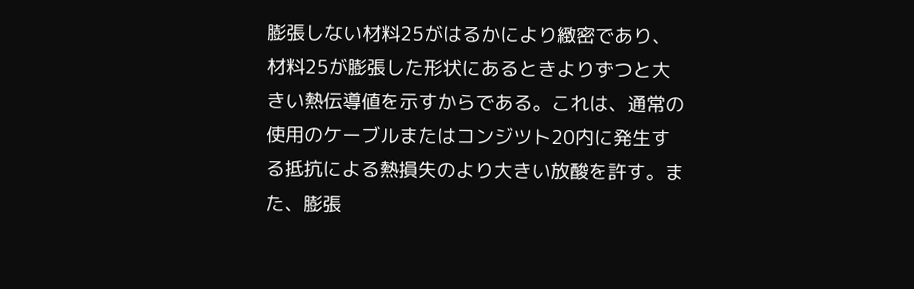膨張しない材料25がはるかにより緻密であり、
材料25が膨張した形状にあるときよりずつと大
きい熱伝導値を示すからである。これは、通常の
使用のケーブルまたはコンジツト20内に発生す
る抵抗による熱損失のより大きい放酸を許す。ま
た、膨張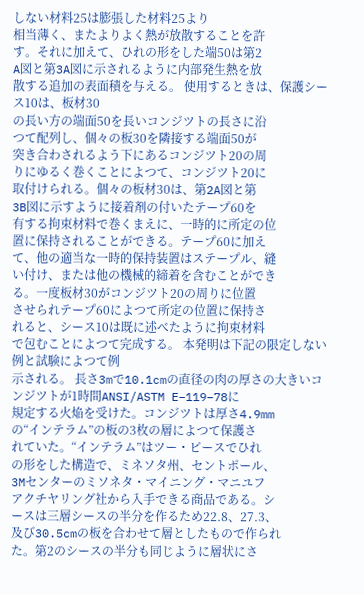しない材料25は膨張した材料25より
相当薄く、またよりよく熱が放散することを許
す。それに加えて、ひれの形をした端50は第2
A図と第3A図に示されるように内部発生熱を放
散する追加の表面積を与える。 使用するときは、保護シース10は、板材30
の長い方の端面50を長いコンジツトの長さに沿
つて配列し、個々の板30を隣接する端面50が
突き合わされるよう下にあるコンジツト20の周
りにゆるく巻くことによつて、コンジツト20に
取付けられる。個々の板材30は、第2A図と第
3B図に示すように接着剤の付いたテープ60を
有する拘束材料で巻くまえに、一時的に所定の位
置に保持されることができる。テープ60に加え
て、他の適当な一時的保持装置はステープル、縫
い付け、または他の機械的締着を含むことができ
る。一度板材30がコンジツト20の周りに位置
させられテープ60によつて所定の位置に保持さ
れると、シース10は既に述べたように拘束材料
で包むことによつて完成する。 本発明は下記の限定しない例と試験によつて例
示される。 長さ3mで10.1cmの直径の肉の厚さの大きいコ
ンジツトが1時間ANSI/ASTM E−119−78に
規定する火焔を受けた。コンジツトは厚さ4.9mm
の“インテラム”の板の3枚の層によつて保護さ
れていた。“インテラム”はツー・ピースでひれ
の形をした構造で、ミネソタ州、セントポール、
3Mセンターのミソネタ・マイニング・マニユフ
アクチヤリング社から入手できる商品である。シ
ースは三層シースの半分を作るため22.8、27.3、
及び30.5cmの板を合わせて層としたもので作られ
た。第2のシースの半分も同じように層状にさ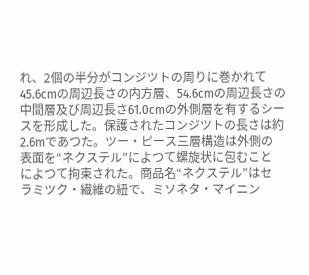れ、2個の半分がコンジツトの周りに巻かれて
45.6cmの周辺長さの内方層、54.6cmの周辺長さの
中間層及び周辺長さ61.0cmの外側層を有するシー
スを形成した。保護されたコンジツトの長さは約
2.6mであつた。ツー・ピース三層構造は外側の
表面を“ネクステル”によつて螺旋状に包むこと
によつて拘束された。商品名“ネクステル”はセ
ラミツク・繊維の紐で、ミソネタ・マイニン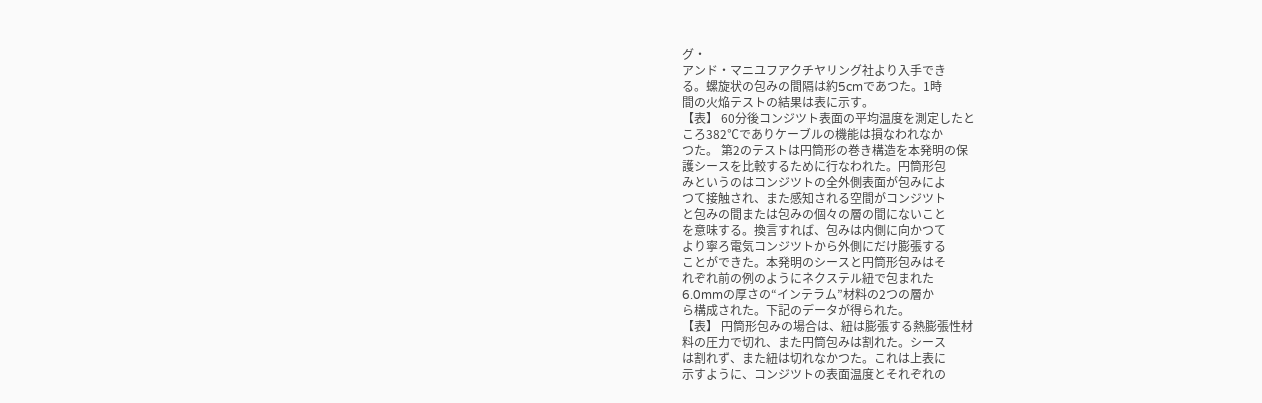グ・
アンド・マニユフアクチヤリング社より入手でき
る。螺旋状の包みの間隔は約5cmであつた。1時
間の火焔テストの結果は表に示す。
【表】 60分後コンジツト表面の平均温度を測定したと
ころ382℃でありケーブルの機能は損なわれなか
つた。 第2のテストは円筒形の巻き構造を本発明の保
護シースを比較するために行なわれた。円筒形包
みというのはコンジツトの全外側表面が包みによ
つて接触され、また感知される空間がコンジツト
と包みの間または包みの個々の層の間にないこと
を意味する。換言すれば、包みは内側に向かつて
より寧ろ電気コンジツトから外側にだけ膨張する
ことができた。本発明のシースと円筒形包みはそ
れぞれ前の例のようにネクステル紐で包まれた
6.0mmの厚さの“インテラム”材料の2つの層か
ら構成された。下記のデータが得られた。
【表】 円筒形包みの場合は、紐は膨張する熱膨張性材
料の圧力で切れ、また円筒包みは割れた。シース
は割れず、また紐は切れなかつた。これは上表に
示すように、コンジツトの表面温度とそれぞれの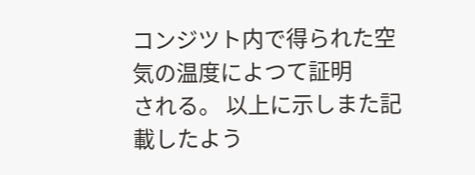コンジツト内で得られた空気の温度によつて証明
される。 以上に示しまた記載したよう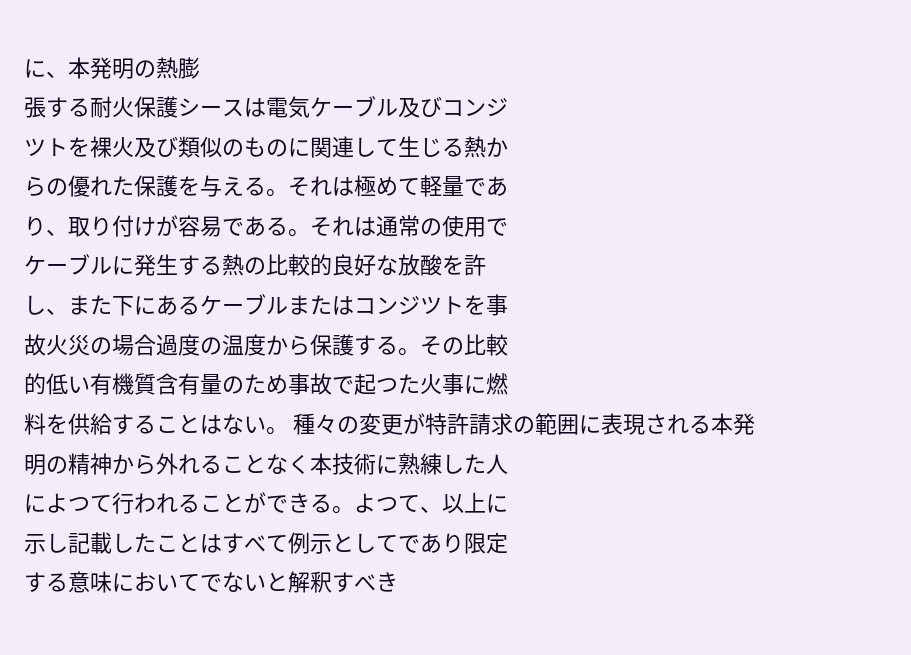に、本発明の熱膨
張する耐火保護シースは電気ケーブル及びコンジ
ツトを裸火及び類似のものに関連して生じる熱か
らの優れた保護を与える。それは極めて軽量であ
り、取り付けが容易である。それは通常の使用で
ケーブルに発生する熱の比較的良好な放酸を許
し、また下にあるケーブルまたはコンジツトを事
故火災の場合過度の温度から保護する。その比較
的低い有機質含有量のため事故で起つた火事に燃
料を供給することはない。 種々の変更が特許請求の範囲に表現される本発
明の精神から外れることなく本技術に熟練した人
によつて行われることができる。よつて、以上に
示し記載したことはすべて例示としてであり限定
する意味においてでないと解釈すべき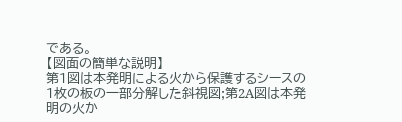である。
【図面の簡単な説明】
第1図は本発明による火から保護するシースの
1枚の板の一部分解した斜視図;第2A図は本発
明の火か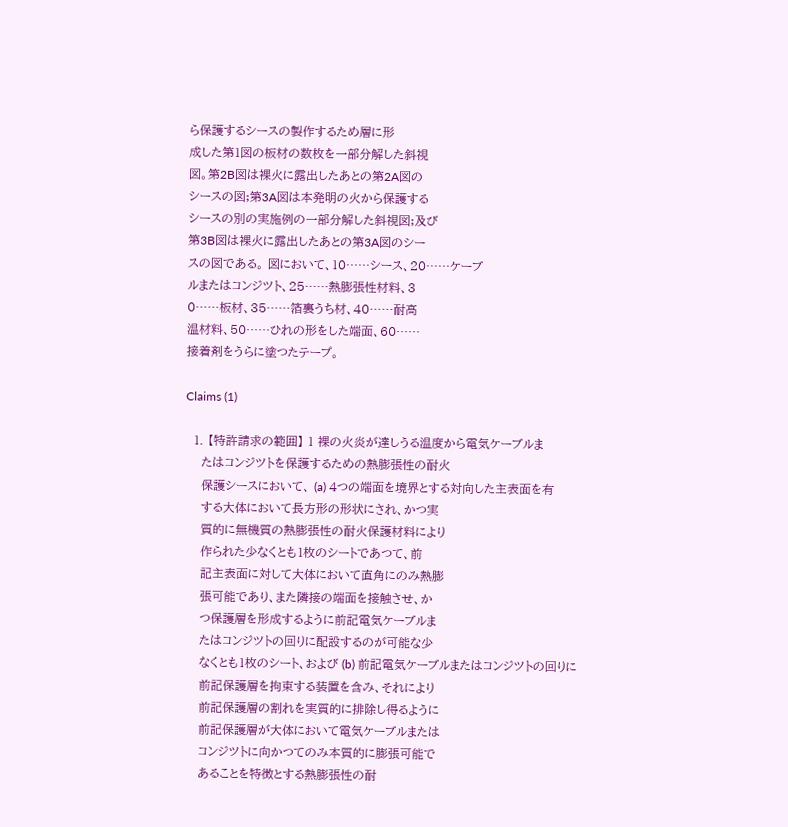ら保護するシースの製作するため層に形
成した第1図の板材の数枚を一部分解した斜視
図。第2B図は裸火に露出したあとの第2A図の
シースの図;第3A図は本発明の火から保護する
シースの別の実施例の一部分解した斜視図;及び
第3B図は裸火に露出したあとの第3A図のシー
スの図である。 図において、10……シース、20……ケーブ
ルまたはコンジツト、25……熱膨張性材料、3
0……板材、35……箔裏うち材、40……耐高
温材料、50……ひれの形をした端面、60……
接着剤をうらに塗つたテープ。

Claims (1)

  1. 【特許請求の範囲】 1 裸の火炎が達しうる温度から電気ケーブルま
    たはコンジツトを保護するための熱膨張性の耐火
    保護シースにおいて、 (a) 4つの端面を境界とする対向した主表面を有
    する大体において長方形の形状にされ、かつ実
    質的に無機質の熱膨張性の耐火保護材料により
    作られた少なくとも1枚のシートであつて、前
    記主表面に対して大体において直角にのみ熱膨
    張可能であり、また隣接の端面を接触させ、か
    つ保護層を形成するように前記電気ケーブルま
    たはコンジツトの回りに配設するのが可能な少
    なくとも1枚のシート、および (b) 前記電気ケーブルまたはコンジツトの回りに
    前記保護層を拘束する装置を含み、それにより
    前記保護層の割れを実質的に排除し得るように
    前記保護層が大体において電気ケーブルまたは
    コンジツトに向かつてのみ本質的に膨張可能で
    あることを特徴とする熱膨張性の耐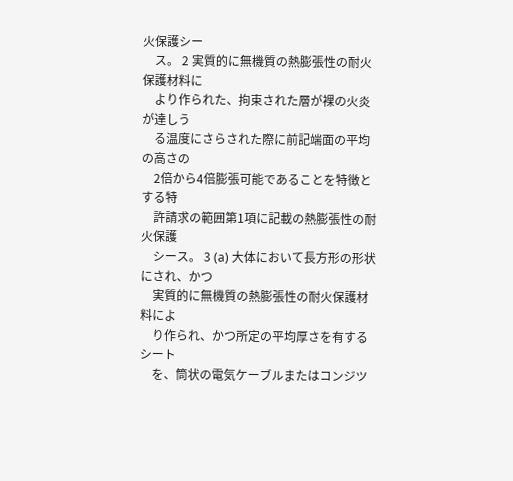火保護シー
    ス。 2 実質的に無機質の熱膨張性の耐火保護材料に
    より作られた、拘束された層が裸の火炎が達しう
    る温度にさらされた際に前記端面の平均の高さの
    2倍から4倍膨張可能であることを特徴とする特
    許請求の範囲第1項に記載の熱膨張性の耐火保護
    シース。 3 (a) 大体において長方形の形状にされ、かつ
    実質的に無機質の熱膨張性の耐火保護材料によ
    り作られ、かつ所定の平均厚さを有するシート
    を、筒状の電気ケーブルまたはコンジツ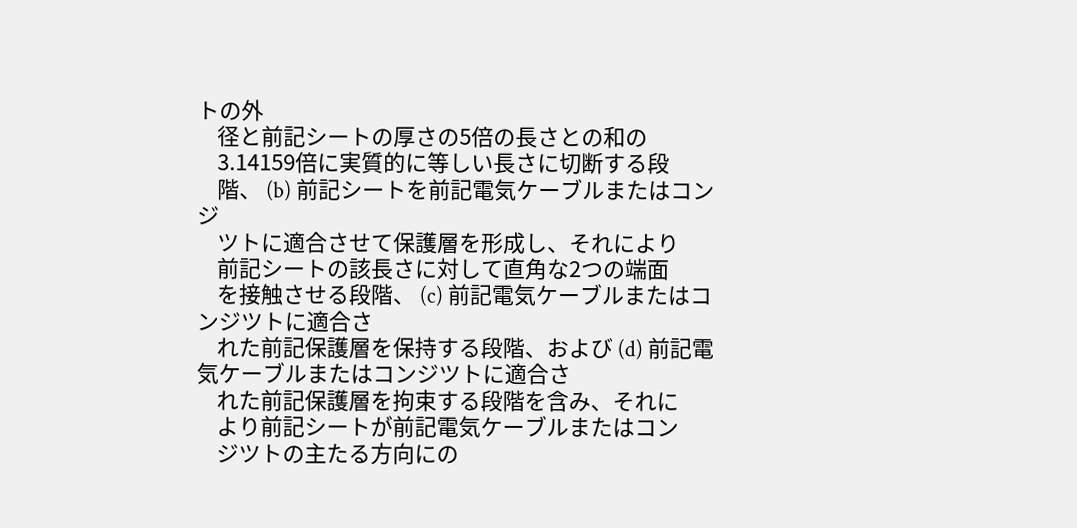トの外
    径と前記シートの厚さの5倍の長さとの和の
    3.14159倍に実質的に等しい長さに切断する段
    階、 (b) 前記シートを前記電気ケーブルまたはコンジ
    ツトに適合させて保護層を形成し、それにより
    前記シートの該長さに対して直角な2つの端面
    を接触させる段階、 (c) 前記電気ケーブルまたはコンジツトに適合さ
    れた前記保護層を保持する段階、および (d) 前記電気ケーブルまたはコンジツトに適合さ
    れた前記保護層を拘束する段階を含み、それに
    より前記シートが前記電気ケーブルまたはコン
    ジツトの主たる方向にの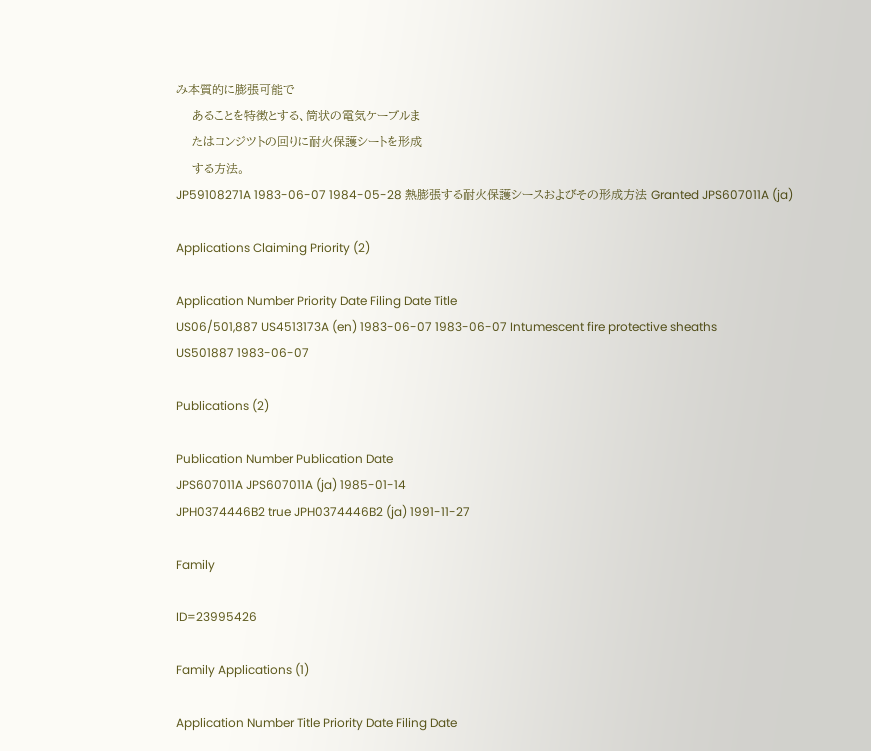み本質的に膨張可能で
    あることを特徴とする、筒状の電気ケーブルま
    たはコンジツトの回りに耐火保護シートを形成
    する方法。
JP59108271A 1983-06-07 1984-05-28 熱膨張する耐火保護シースおよびその形成方法 Granted JPS607011A (ja)

Applications Claiming Priority (2)

Application Number Priority Date Filing Date Title
US06/501,887 US4513173A (en) 1983-06-07 1983-06-07 Intumescent fire protective sheaths
US501887 1983-06-07

Publications (2)

Publication Number Publication Date
JPS607011A JPS607011A (ja) 1985-01-14
JPH0374446B2 true JPH0374446B2 (ja) 1991-11-27

Family

ID=23995426

Family Applications (1)

Application Number Title Priority Date Filing Date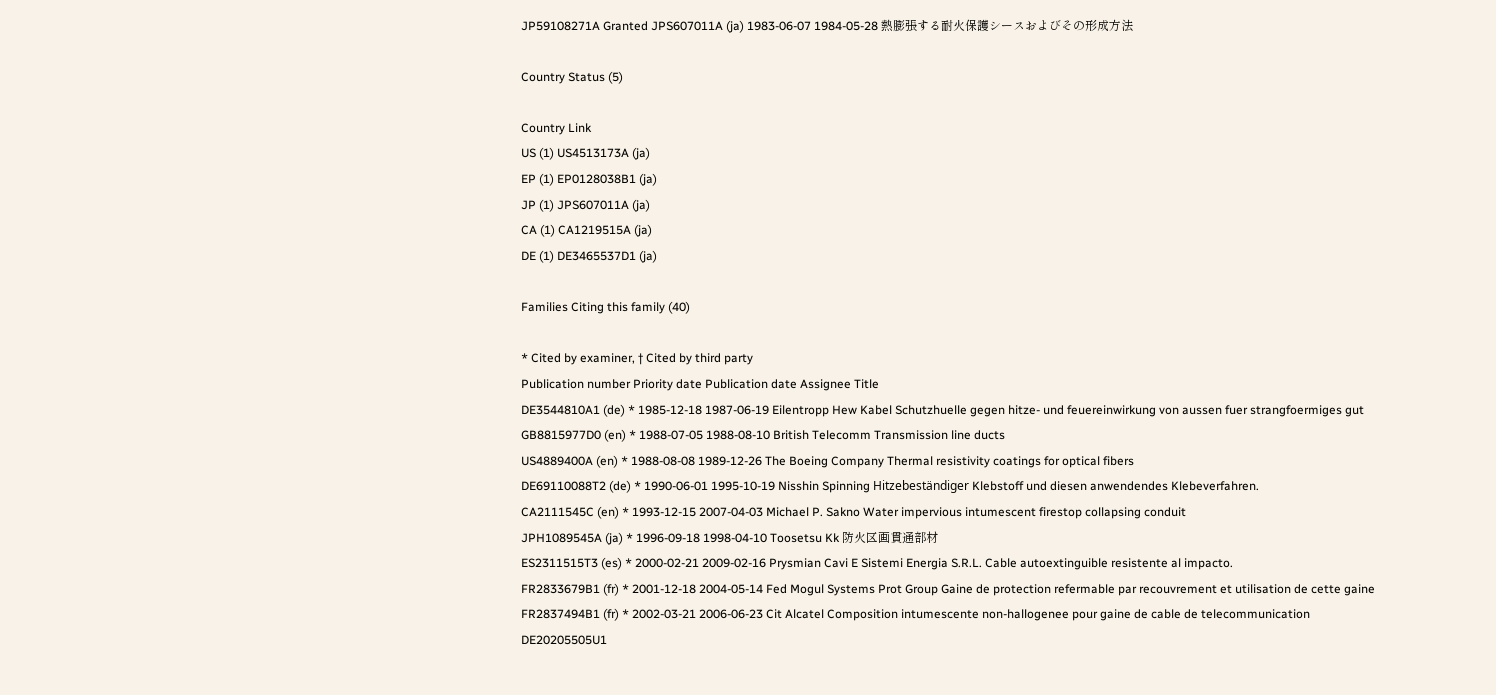JP59108271A Granted JPS607011A (ja) 1983-06-07 1984-05-28 熱膨張する耐火保護シースおよびその形成方法

Country Status (5)

Country Link
US (1) US4513173A (ja)
EP (1) EP0128038B1 (ja)
JP (1) JPS607011A (ja)
CA (1) CA1219515A (ja)
DE (1) DE3465537D1 (ja)

Families Citing this family (40)

* Cited by examiner, † Cited by third party
Publication number Priority date Publication date Assignee Title
DE3544810A1 (de) * 1985-12-18 1987-06-19 Eilentropp Hew Kabel Schutzhuelle gegen hitze- und feuereinwirkung von aussen fuer strangfoermiges gut
GB8815977D0 (en) * 1988-07-05 1988-08-10 British Telecomm Transmission line ducts
US4889400A (en) * 1988-08-08 1989-12-26 The Boeing Company Thermal resistivity coatings for optical fibers
DE69110088T2 (de) * 1990-06-01 1995-10-19 Nisshin Spinning Hitzebeständiger Klebstoff und diesen anwendendes Klebeverfahren.
CA2111545C (en) * 1993-12-15 2007-04-03 Michael P. Sakno Water impervious intumescent firestop collapsing conduit
JPH1089545A (ja) * 1996-09-18 1998-04-10 Toosetsu Kk 防火区画貫通部材
ES2311515T3 (es) * 2000-02-21 2009-02-16 Prysmian Cavi E Sistemi Energia S.R.L. Cable autoextinguible resistente al impacto.
FR2833679B1 (fr) * 2001-12-18 2004-05-14 Fed Mogul Systems Prot Group Gaine de protection refermable par recouvrement et utilisation de cette gaine
FR2837494B1 (fr) * 2002-03-21 2006-06-23 Cit Alcatel Composition intumescente non-hallogenee pour gaine de cable de telecommunication
DE20205505U1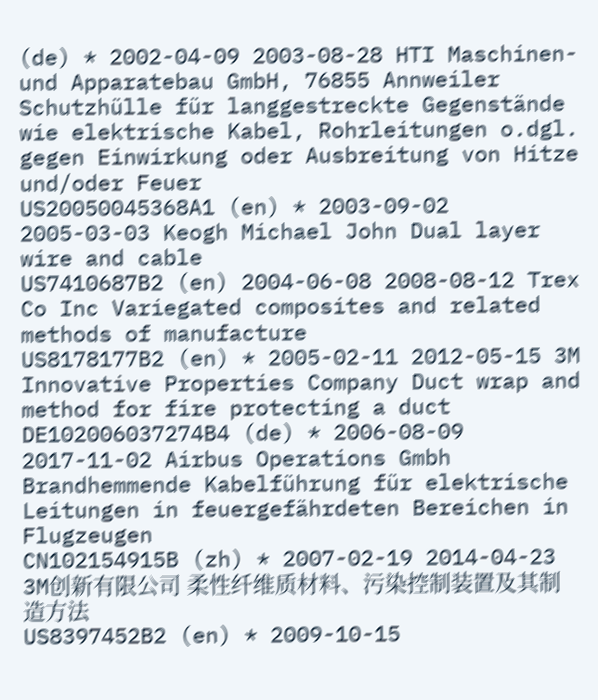(de) * 2002-04-09 2003-08-28 HTI Maschinen- und Apparatebau GmbH, 76855 Annweiler Schutzhülle für langgestreckte Gegenstände wie elektrische Kabel, Rohrleitungen o.dgl. gegen Einwirkung oder Ausbreitung von Hitze und/oder Feuer
US20050045368A1 (en) * 2003-09-02 2005-03-03 Keogh Michael John Dual layer wire and cable
US7410687B2 (en) 2004-06-08 2008-08-12 Trex Co Inc Variegated composites and related methods of manufacture
US8178177B2 (en) * 2005-02-11 2012-05-15 3M Innovative Properties Company Duct wrap and method for fire protecting a duct
DE102006037274B4 (de) * 2006-08-09 2017-11-02 Airbus Operations Gmbh Brandhemmende Kabelführung für elektrische Leitungen in feuergefährdeten Bereichen in Flugzeugen
CN102154915B (zh) * 2007-02-19 2014-04-23 3M创新有限公司 柔性纤维质材料、污染控制装置及其制造方法
US8397452B2 (en) * 2009-10-15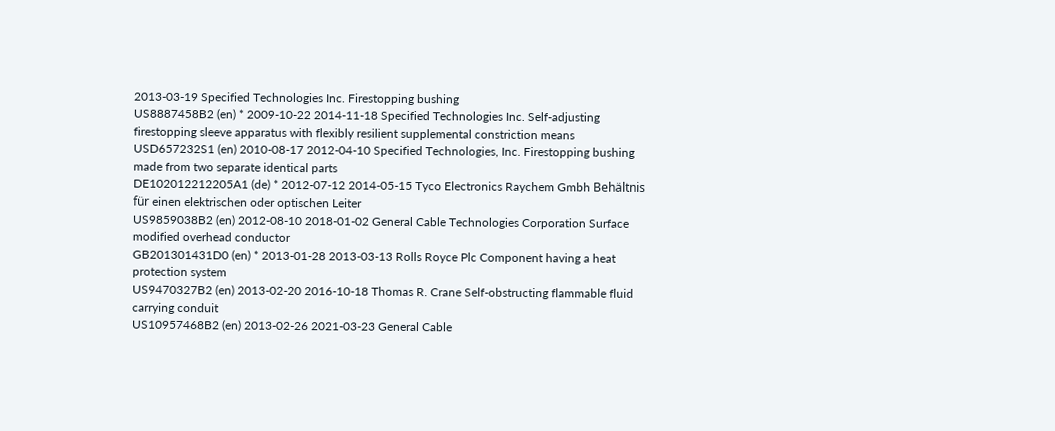2013-03-19 Specified Technologies Inc. Firestopping bushing
US8887458B2 (en) * 2009-10-22 2014-11-18 Specified Technologies Inc. Self-adjusting firestopping sleeve apparatus with flexibly resilient supplemental constriction means
USD657232S1 (en) 2010-08-17 2012-04-10 Specified Technologies, Inc. Firestopping bushing made from two separate identical parts
DE102012212205A1 (de) * 2012-07-12 2014-05-15 Tyco Electronics Raychem Gmbh Behältnis für einen elektrischen oder optischen Leiter
US9859038B2 (en) 2012-08-10 2018-01-02 General Cable Technologies Corporation Surface modified overhead conductor
GB201301431D0 (en) * 2013-01-28 2013-03-13 Rolls Royce Plc Component having a heat protection system
US9470327B2 (en) 2013-02-20 2016-10-18 Thomas R. Crane Self-obstructing flammable fluid carrying conduit
US10957468B2 (en) 2013-02-26 2021-03-23 General Cable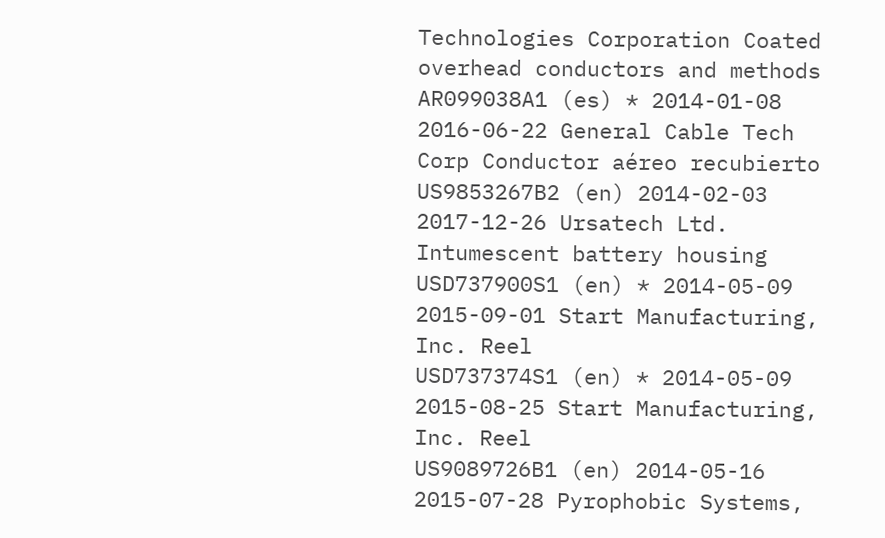Technologies Corporation Coated overhead conductors and methods
AR099038A1 (es) * 2014-01-08 2016-06-22 General Cable Tech Corp Conductor aéreo recubierto
US9853267B2 (en) 2014-02-03 2017-12-26 Ursatech Ltd. Intumescent battery housing
USD737900S1 (en) * 2014-05-09 2015-09-01 Start Manufacturing, Inc. Reel
USD737374S1 (en) * 2014-05-09 2015-08-25 Start Manufacturing, Inc. Reel
US9089726B1 (en) 2014-05-16 2015-07-28 Pyrophobic Systems,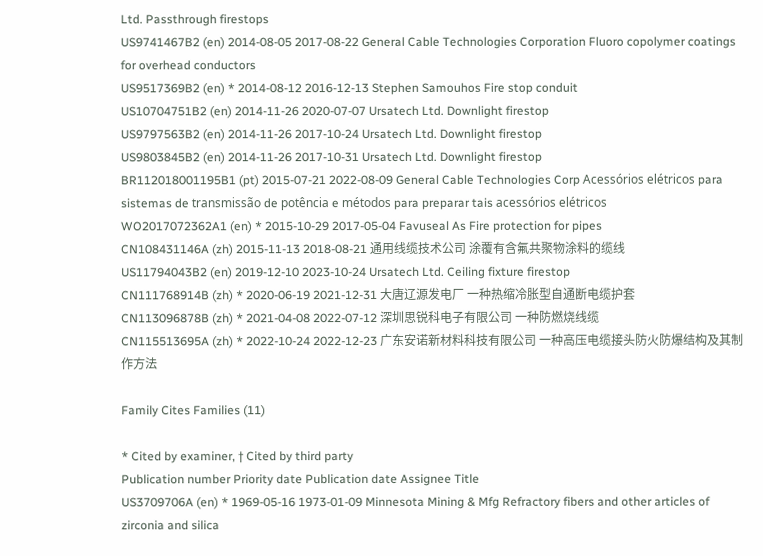Ltd. Passthrough firestops
US9741467B2 (en) 2014-08-05 2017-08-22 General Cable Technologies Corporation Fluoro copolymer coatings for overhead conductors
US9517369B2 (en) * 2014-08-12 2016-12-13 Stephen Samouhos Fire stop conduit
US10704751B2 (en) 2014-11-26 2020-07-07 Ursatech Ltd. Downlight firestop
US9797563B2 (en) 2014-11-26 2017-10-24 Ursatech Ltd. Downlight firestop
US9803845B2 (en) 2014-11-26 2017-10-31 Ursatech Ltd. Downlight firestop
BR112018001195B1 (pt) 2015-07-21 2022-08-09 General Cable Technologies Corp Acessórios elétricos para sistemas de transmissão de potência e métodos para preparar tais acessórios elétricos
WO2017072362A1 (en) * 2015-10-29 2017-05-04 Favuseal As Fire protection for pipes
CN108431146A (zh) 2015-11-13 2018-08-21 通用线缆技术公司 涂覆有含氟共聚物涂料的缆线
US11794043B2 (en) 2019-12-10 2023-10-24 Ursatech Ltd. Ceiling fixture firestop
CN111768914B (zh) * 2020-06-19 2021-12-31 大唐辽源发电厂 一种热缩冷胀型自通断电缆护套
CN113096878B (zh) * 2021-04-08 2022-07-12 深圳思锐科电子有限公司 一种防燃烧线缆
CN115513695A (zh) * 2022-10-24 2022-12-23 广东安诺新材料科技有限公司 一种高压电缆接头防火防爆结构及其制作方法

Family Cites Families (11)

* Cited by examiner, † Cited by third party
Publication number Priority date Publication date Assignee Title
US3709706A (en) * 1969-05-16 1973-01-09 Minnesota Mining & Mfg Refractory fibers and other articles of zirconia and silica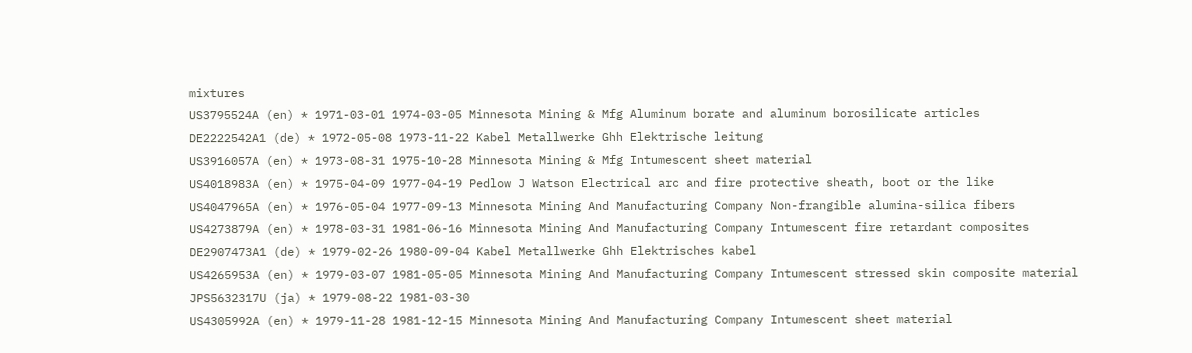mixtures
US3795524A (en) * 1971-03-01 1974-03-05 Minnesota Mining & Mfg Aluminum borate and aluminum borosilicate articles
DE2222542A1 (de) * 1972-05-08 1973-11-22 Kabel Metallwerke Ghh Elektrische leitung
US3916057A (en) * 1973-08-31 1975-10-28 Minnesota Mining & Mfg Intumescent sheet material
US4018983A (en) * 1975-04-09 1977-04-19 Pedlow J Watson Electrical arc and fire protective sheath, boot or the like
US4047965A (en) * 1976-05-04 1977-09-13 Minnesota Mining And Manufacturing Company Non-frangible alumina-silica fibers
US4273879A (en) * 1978-03-31 1981-06-16 Minnesota Mining And Manufacturing Company Intumescent fire retardant composites
DE2907473A1 (de) * 1979-02-26 1980-09-04 Kabel Metallwerke Ghh Elektrisches kabel
US4265953A (en) * 1979-03-07 1981-05-05 Minnesota Mining And Manufacturing Company Intumescent stressed skin composite material
JPS5632317U (ja) * 1979-08-22 1981-03-30
US4305992A (en) * 1979-11-28 1981-12-15 Minnesota Mining And Manufacturing Company Intumescent sheet material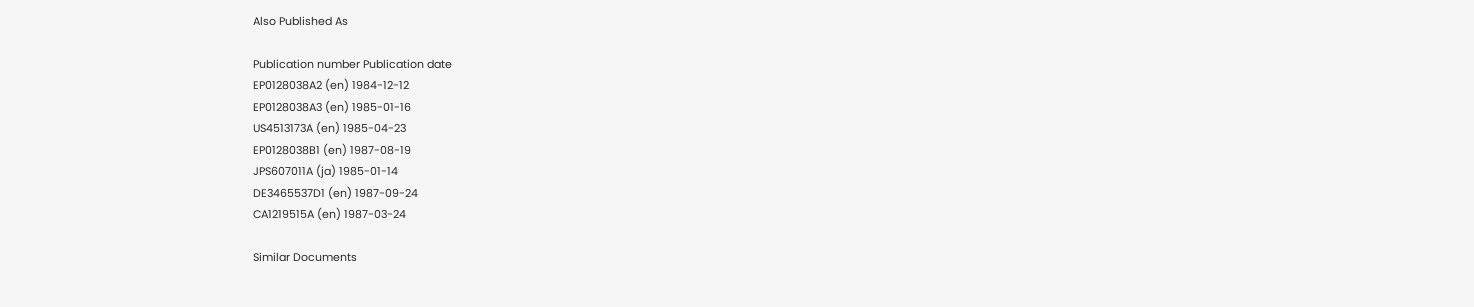Also Published As

Publication number Publication date
EP0128038A2 (en) 1984-12-12
EP0128038A3 (en) 1985-01-16
US4513173A (en) 1985-04-23
EP0128038B1 (en) 1987-08-19
JPS607011A (ja) 1985-01-14
DE3465537D1 (en) 1987-09-24
CA1219515A (en) 1987-03-24

Similar Documents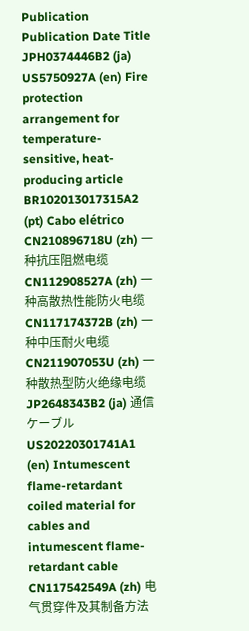Publication Publication Date Title
JPH0374446B2 (ja)
US5750927A (en) Fire protection arrangement for temperature-sensitive, heat-producing article
BR102013017315A2 (pt) Cabo elétrico
CN210896718U (zh) 一种抗压阻燃电缆
CN112908527A (zh) 一种高散热性能防火电缆
CN117174372B (zh) 一种中压耐火电缆
CN211907053U (zh) 一种散热型防火绝缘电缆
JP2648343B2 (ja) 通信ケーブル
US20220301741A1 (en) Intumescent flame-retardant coiled material for cables and intumescent flame-retardant cable
CN117542549A (zh) 电气贯穿件及其制备方法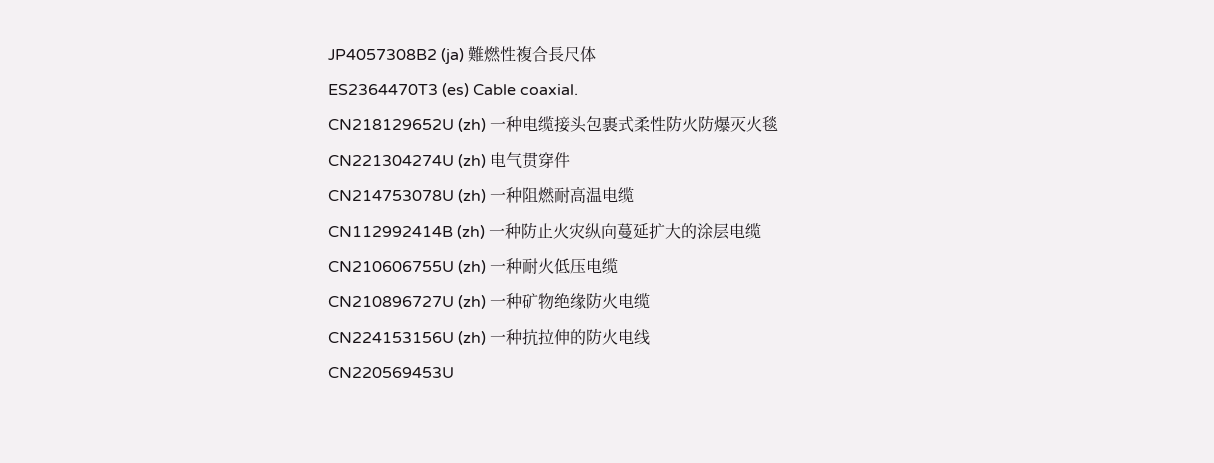JP4057308B2 (ja) 難燃性複合長尺体
ES2364470T3 (es) Cable coaxial.
CN218129652U (zh) 一种电缆接头包裹式柔性防火防爆灭火毯
CN221304274U (zh) 电气贯穿件
CN214753078U (zh) 一种阻燃耐高温电缆
CN112992414B (zh) 一种防止火灾纵向蔓延扩大的涂层电缆
CN210606755U (zh) 一种耐火低压电缆
CN210896727U (zh) 一种矿物绝缘防火电缆
CN224153156U (zh) 一种抗拉伸的防火电线
CN220569453U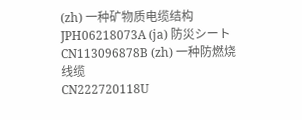(zh) 一种矿物质电缆结构
JPH06218073A (ja) 防災シート
CN113096878B (zh) 一种防燃烧线缆
CN222720118U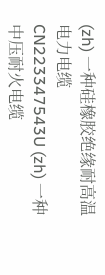(zh) 一种硅橡胶绝缘耐高温电力电缆
CN223347543U (zh) 一种中压耐火电缆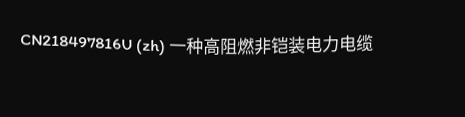CN218497816U (zh) 一种高阻燃非铠装电力电缆